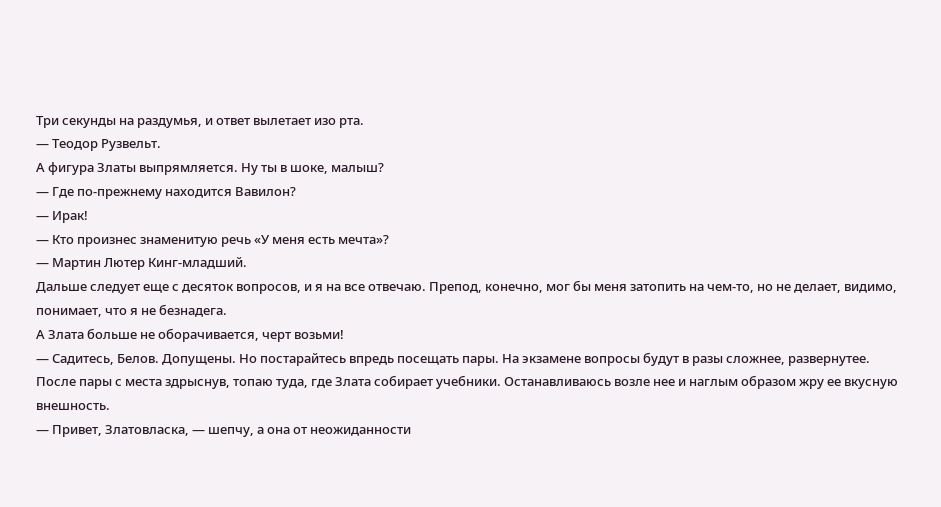Три секунды на раздумья, и ответ вылетает изо рта.
— Теодор Рузвельт.
А фигура Златы выпрямляется. Ну ты в шоке, малыш?
— Где по-прежнему находится Вавилон?
— Ирак!
— Кто произнес знаменитую речь «У меня есть мечта»?
— Мартин Лютер Кинг-младший.
Дальше следует еще с десяток вопросов, и я на все отвечаю. Препод, конечно, мог бы меня затопить на чем-то, но не делает, видимо, понимает, что я не безнадега.
А Злата больше не оборачивается, черт возьми!
— Садитесь, Белов. Допущены. Но постарайтесь впредь посещать пары. На экзамене вопросы будут в разы сложнее, развернутее.
После пары с места здрыснув, топаю туда, где Злата собирает учебники. Останавливаюсь возле нее и наглым образом жру ее вкусную внешность.
— Привет, Златовласка, — шепчу, а она от неожиданности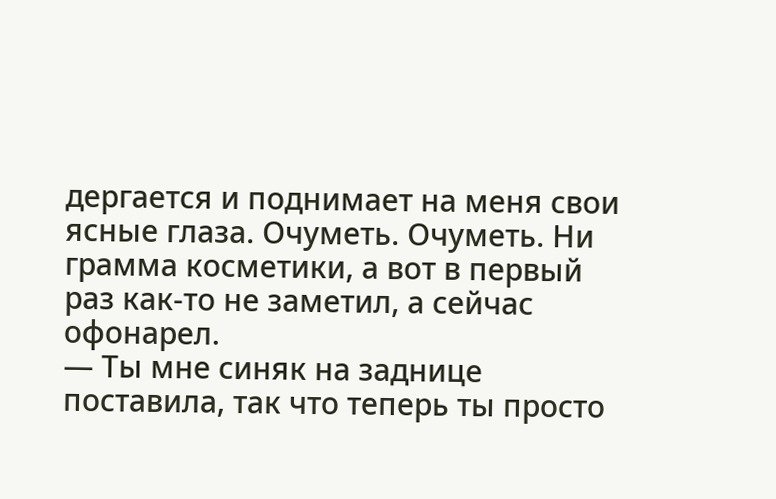дергается и поднимает на меня свои ясные глаза. Очуметь. Очуметь. Ни грамма косметики, а вот в первый раз как-то не заметил, а сейчас офонарел.
— Ты мне синяк на заднице поставила, так что теперь ты просто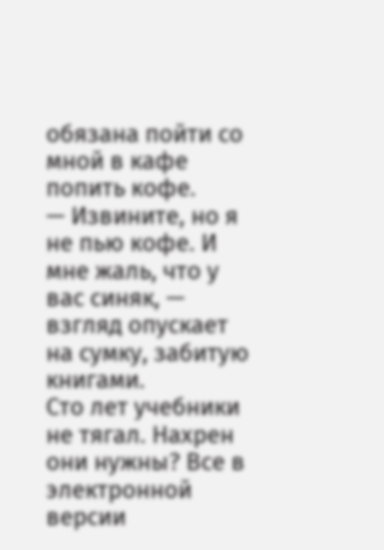обязана пойти со мной в кафе попить кофе.
— Извините, но я не пью кофе. И мне жаль, что у вас синяк, — взгляд опускает на сумку, забитую книгами.
Сто лет учебники не тягал. Нахрен они нужны? Все в электронной версии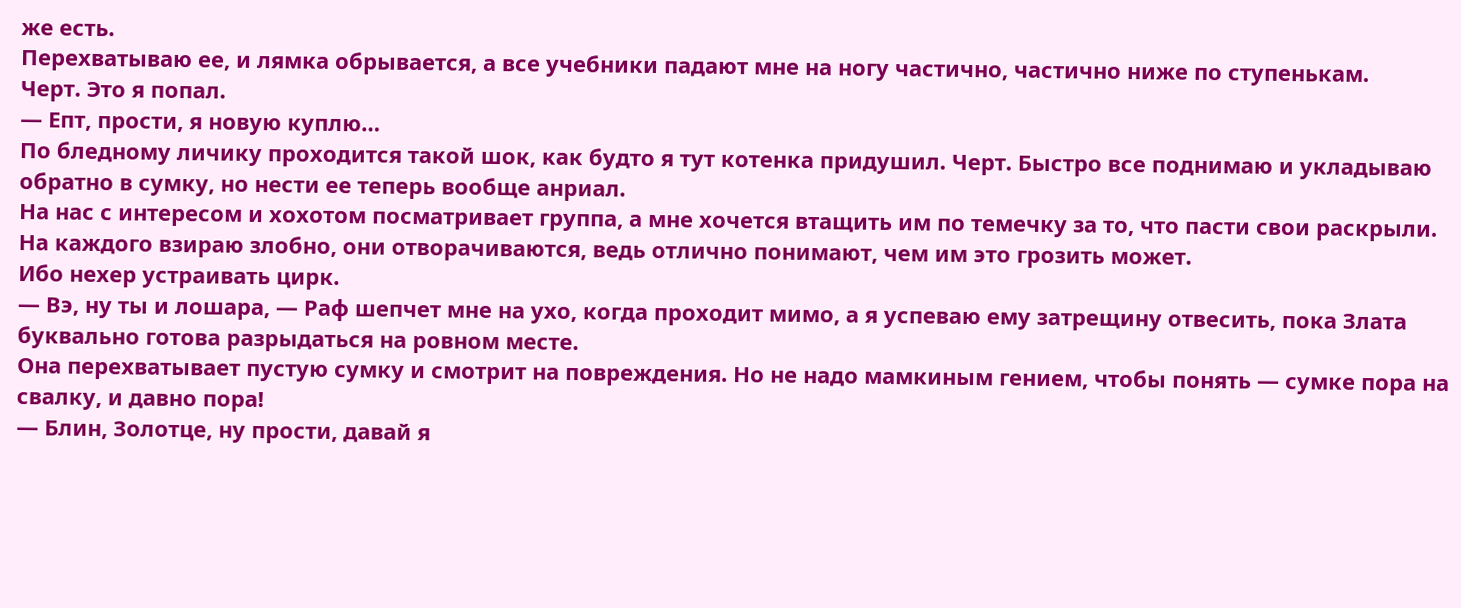же есть.
Перехватываю ее, и лямка обрывается, а все учебники падают мне на ногу частично, частично ниже по ступенькам.
Черт. Это я попал.
— Епт, прости, я новую куплю…
По бледному личику проходится такой шок, как будто я тут котенка придушил. Черт. Быстро все поднимаю и укладываю обратно в сумку, но нести ее теперь вообще анриал.
На нас с интересом и хохотом посматривает группа, а мне хочется втащить им по темечку за то, что пасти свои раскрыли. На каждого взираю злобно, они отворачиваются, ведь отлично понимают, чем им это грозить может.
Ибо нехер устраивать цирк.
— Вэ, ну ты и лошара, — Раф шепчет мне на ухо, когда проходит мимо, а я успеваю ему затрещину отвесить, пока Злата буквально готова разрыдаться на ровном месте.
Она перехватывает пустую сумку и смотрит на повреждения. Но не надо мамкиным гением, чтобы понять — сумке пора на свалку, и давно пора!
— Блин, Золотце, ну прости, давай я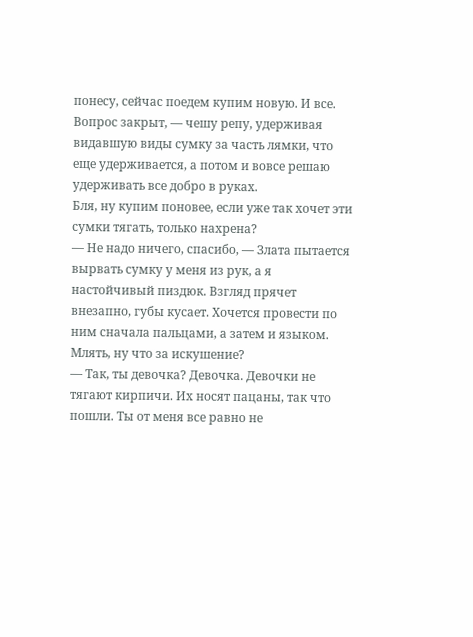понесу, сейчас поедем купим новую. И все. Вопрос закрыт, — чешу репу, удерживая видавшую виды сумку за часть лямки, что еще удерживается, а потом и вовсе решаю удерживать все добро в руках.
Бля, ну купим поновее, если уже так хочет эти сумки тягать, только нахрена?
— Не надо ничего, спасибо, — Злата пытается вырвать сумку у меня из рук, а я настойчивый пиздюк. Взгляд прячет внезапно, губы кусает. Хочется провести по ним сначала пальцами, а затем и языком. Млять, ну что за искушение?
— Так, ты девочка? Девочка. Девочки не тягают кирпичи. Их носят пацаны, так что пошли. Ты от меня все равно не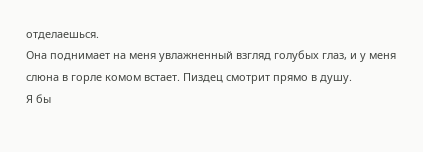отделаешься.
Она поднимает на меня увлажненный взгляд голубых глаз, и у меня слюна в горле комом встает. Пиздец смотрит прямо в душу.
Я бы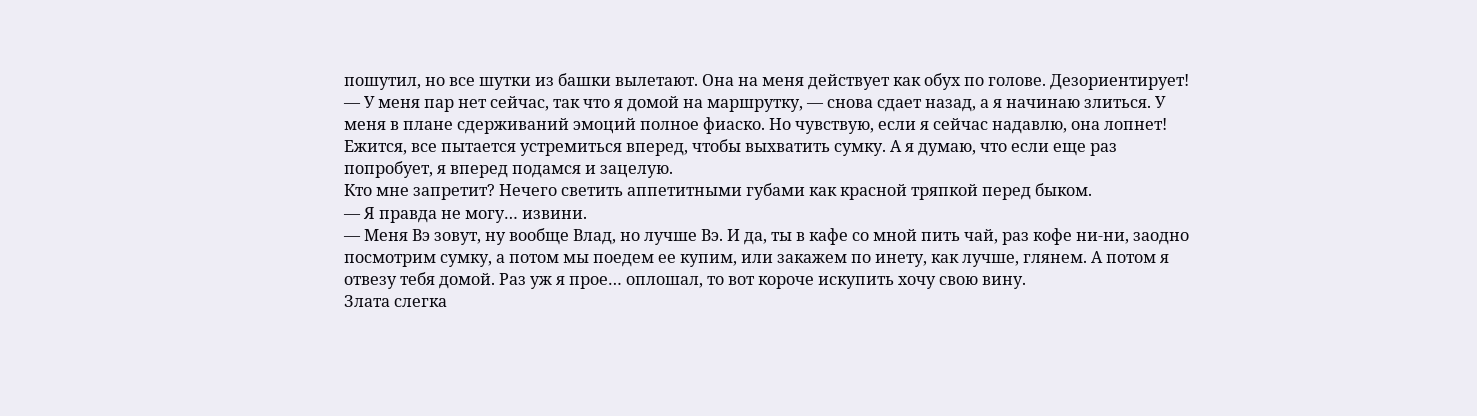пошутил, но все шутки из башки вылетают. Она на меня действует как обух по голове. Дезориентирует!
— У меня пар нет сейчас, так что я домой на маршрутку, — снова сдает назад, а я начинаю злиться. У меня в плане сдерживаний эмоций полное фиаско. Но чувствую, если я сейчас надавлю, она лопнет!
Ежится, все пытается устремиться вперед, чтобы выхватить сумку. А я думаю, что если еще раз попробует, я вперед подамся и зацелую.
Кто мне запретит? Нечего светить аппетитными губами как красной тряпкой перед быком.
— Я правда не могу… извини.
— Меня Вэ зовут, ну вообще Влад, но лучше Вэ. И да, ты в кафе со мной пить чай, раз кофе ни-ни, заодно посмотрим сумку, а потом мы поедем ее купим, или закажем по инету, как лучше, глянем. А потом я отвезу тебя домой. Раз уж я прое… оплошал, то вот короче искупить хочу свою вину.
Злата слегка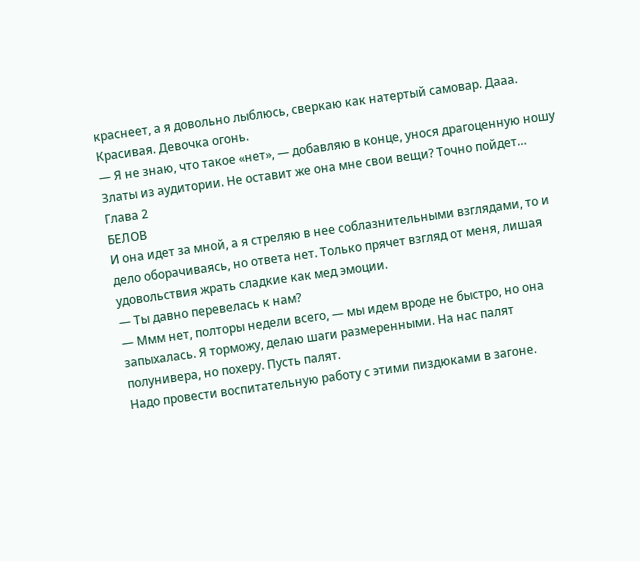краснеет, а я довольно лыблюсь, сверкаю как натертый самовар. Дааа. Красивая. Девочка огонь.
— Я не знаю, что такое «нет», — добавляю в конце, унося драгоценную ношу Златы из аудитории. Не оставит же она мне свои вещи? Точно пойдет…
Глава 2
БЕЛОВ
И она идет за мной, а я стреляю в нее соблазнительными взглядами, то и дело оборачиваясь, но ответа нет. Только прячет взгляд от меня, лишая удовольствия жрать сладкие как мед эмоции.
— Ты давно перевелась к нам?
— Ммм нет, полторы недели всего, — мы идем вроде не быстро, но она запыхалась. Я торможу, делаю шаги размеренными. На нас палят полунивера, но похеру. Пусть палят.
Надо провести воспитательную работу с этими пиздюками в загоне.